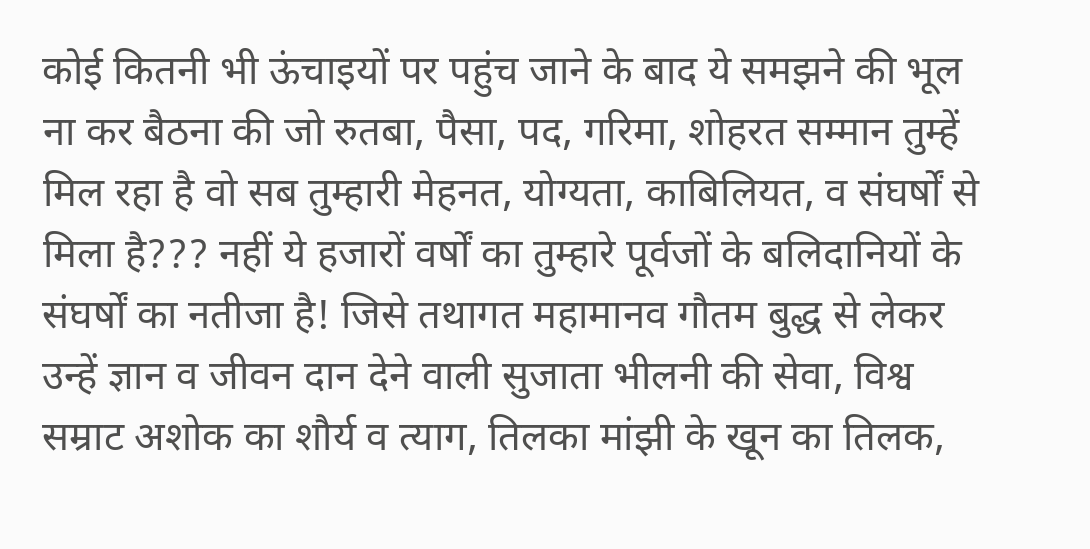कोई कितनी भी ऊंचाइयों पर पहुंच जाने के बाद ये समझने की भूल ना कर बैठना की जो रुतबा, पैसा, पद, गरिमा, शोहरत सम्मान तुम्हें मिल रहा है वो सब तुम्हारी मेहनत, योग्यता, काबिलियत, व संघर्षों से मिला है??? नहीं ये हजारों वर्षों का तुम्हारे पूर्वजों के बलिदानियों के संघर्षों का नतीजा है! जिसे तथागत महामानव गौतम बुद्ध से लेकर उन्हें ज्ञान व जीवन दान देने वाली सुजाता भीलनी की सेवा, विश्व सम्राट अशोक का शौर्य व त्याग, तिलका मांझी के खून का तिलक,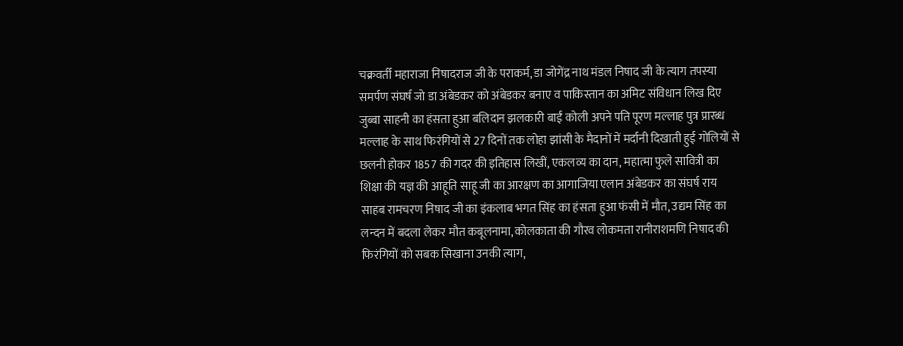चक्रवर्ती महाराजा निषादराज जी के पराकर्म, डा जोगेंद्र नाथ मंडल निषाद जी के त्याग तपस्या समर्पण संघर्ष जो डा अंबेडकर को अंबेडकर बनाए व पाकिस्तान का अमिट संविधान लिख दिए जुब्बा साहनी का हंसता हुआ बलिदान झलकारी बाईं कोली अपने पति पूरण मल्लाह पुत्र प्रारब्ध मल्लाह के साथ फिरंगियों से 27 दिनों तक लोहा झांसी के मैदानों में मर्दानी दिखाती हुई गोलियों से छलनी होकर 1857 की गदर की इतिहास लिखीं, एकलव्य का दान, महात्मा फुले सावित्री का शिक्षा की यज्ञ की आहूति साहू जी का आरक्षण का आगाजिया एलान अंबेडकर का संघर्ष राय साहब रामचरण निषाद जी का इंकलाब भगत सिंह का हंसता हुआ फंसी में मौत, उद्यम सिंह का लन्दन में बदला लेकर मौत कबूलनामा, कोलकाता की गौरव लोकमता रानीराशमणि निषाद की फिरंगियों को सबक सिखाना उनकी त्याग,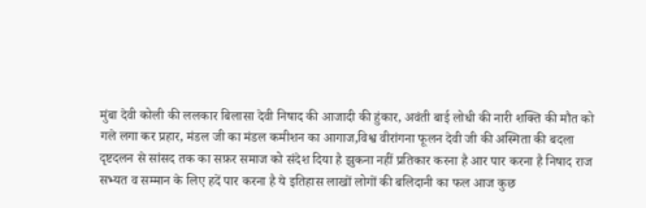मुंबा देवी कोली की ललकार बिलासा देवी निषाद की आजादी की हुंकार, अवंती बाई लोधी की नारी शक्ति की मौत को गले लगा कर प्रहार, मंडल जी का मंडल कमीशन का आगाज,विश्व वीरांगना फूलन देवी जी की अस्मिता की बदला दृष्टदलन से सांसद तक का सफ़र समाज को संदेश दिया है झुकना नहीं प्रतिकार करना है आर पार करना है निषाद राज सभ्यत व सम्मान के लिए हदें पार करना है ये इतिहास लाखों लोगों की बलिदानी का फल आज कुछ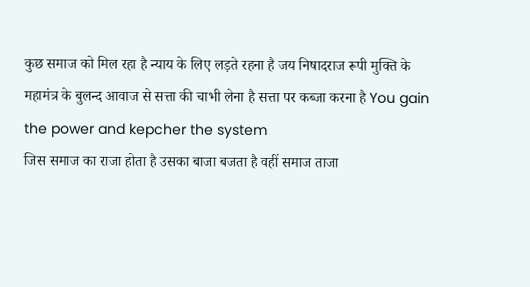कुछ समाज को मिल रहा है न्याय के लिए लड़ते रहना है जय निषादराज रूपी मुक्ति के महामंत्र के बुलन्द आवाज से सत्ता की चाभी लेना है सत्ता पर कब्जा करना है You gain the power and kepcher the system
जिस समाज का राजा होता है उसका बाजा बजता है वहीं समाज ताजा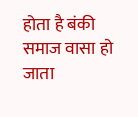होता है बंकी समाज वासा हो जाता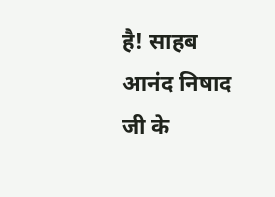है! साहब आनंद निषाद जी के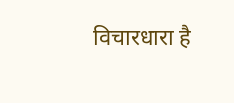विचारधारा है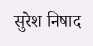सुरेश निषाद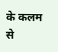के कलम से